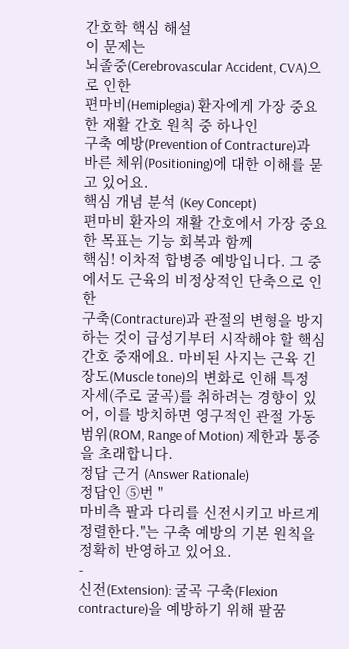간호학 핵심 해설
이 문제는
뇌졸중(Cerebrovascular Accident, CVA)으로 인한
편마비(Hemiplegia) 환자에게 가장 중요한 재활 간호 원칙 중 하나인
구축 예방(Prevention of Contracture)과
바른 체위(Positioning)에 대한 이해를 묻고 있어요.
핵심 개념 분석 (Key Concept)
편마비 환자의 재활 간호에서 가장 중요한 목표는 기능 회복과 함께
핵심! 이차적 합병증 예방입니다. 그 중에서도 근육의 비정상적인 단축으로 인한
구축(Contracture)과 관절의 변형을 방지하는 것이 급성기부터 시작해야 할 핵심 간호 중재에요. 마비된 사지는 근육 긴장도(Muscle tone)의 변화로 인해 특정 자세(주로 굴곡)를 취하려는 경향이 있어, 이를 방치하면 영구적인 관절 가동범위(ROM, Range of Motion) 제한과 통증을 초래합니다.
정답 근거 (Answer Rationale)
정답인 ⑤번 "
마비측 팔과 다리를 신전시키고 바르게 정렬한다."는 구축 예방의 기본 원칙을 정확히 반영하고 있어요.
-
신전(Extension): 굴곡 구축(Flexion contracture)을 예방하기 위해 팔꿈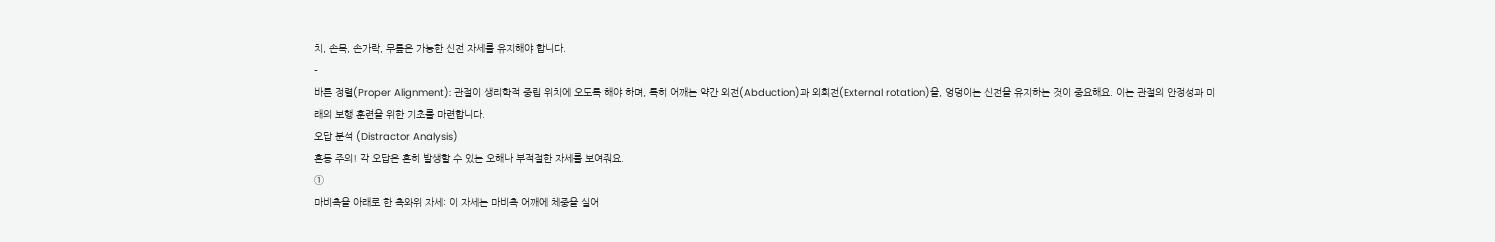치, 손목, 손가락, 무릎은 가능한 신전 자세를 유지해야 합니다.
-
바른 정렬(Proper Alignment): 관절이 생리학적 중립 위치에 오도록 해야 하며, 특히 어깨는 약간 외전(Abduction)과 외회전(External rotation)을, 엉덩이는 신전을 유지하는 것이 중요해요. 이는 관절의 안정성과 미래의 보행 훈련을 위한 기초를 마련합니다.
오답 분석 (Distractor Analysis)
혼동 주의! 각 오답은 흔히 발생할 수 있는 오해나 부적절한 자세를 보여줘요.
①
마비측을 아래로 한 측와위 자세: 이 자세는 마비측 어깨에 체중을 실어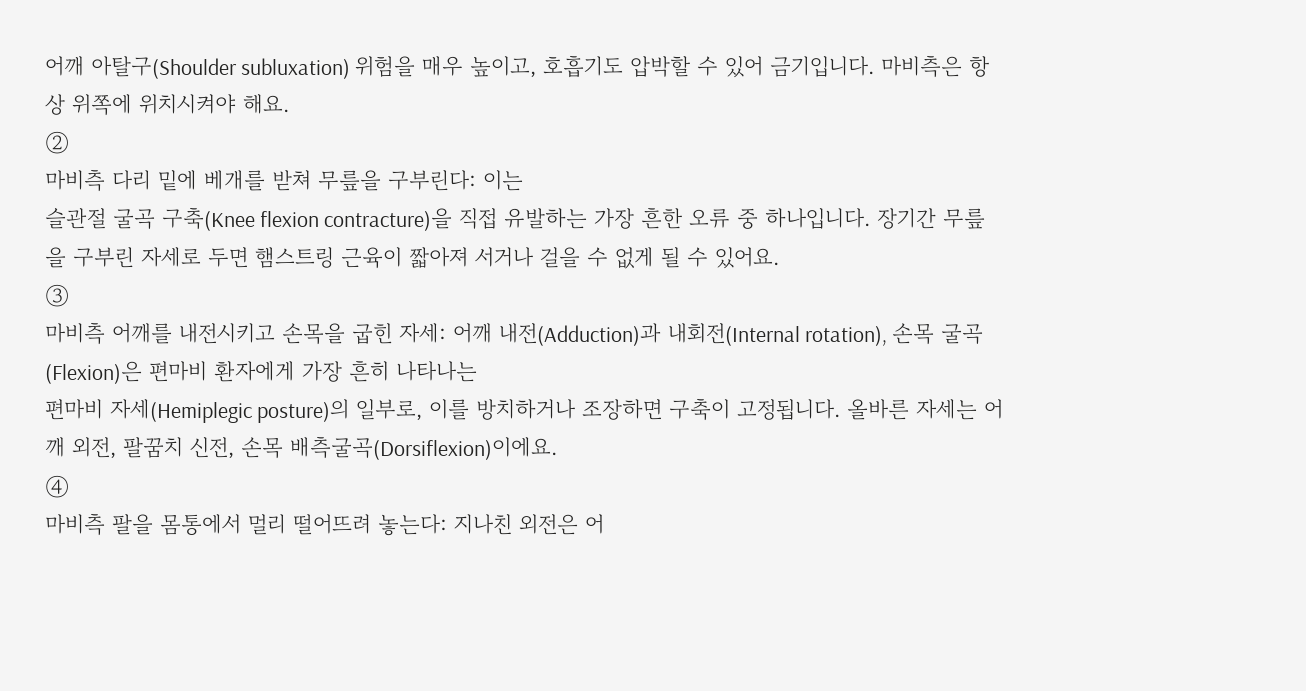어깨 아탈구(Shoulder subluxation) 위험을 매우 높이고, 호흡기도 압박할 수 있어 금기입니다. 마비측은 항상 위쪽에 위치시켜야 해요.
②
마비측 다리 밑에 베개를 받쳐 무릎을 구부린다: 이는
슬관절 굴곡 구축(Knee flexion contracture)을 직접 유발하는 가장 흔한 오류 중 하나입니다. 장기간 무릎을 구부린 자세로 두면 햄스트링 근육이 짧아져 서거나 걸을 수 없게 될 수 있어요.
③
마비측 어깨를 내전시키고 손목을 굽힌 자세: 어깨 내전(Adduction)과 내회전(Internal rotation), 손목 굴곡(Flexion)은 편마비 환자에게 가장 흔히 나타나는
편마비 자세(Hemiplegic posture)의 일부로, 이를 방치하거나 조장하면 구축이 고정됩니다. 올바른 자세는 어깨 외전, 팔꿈치 신전, 손목 배측굴곡(Dorsiflexion)이에요.
④
마비측 팔을 몸통에서 멀리 떨어뜨려 놓는다: 지나친 외전은 어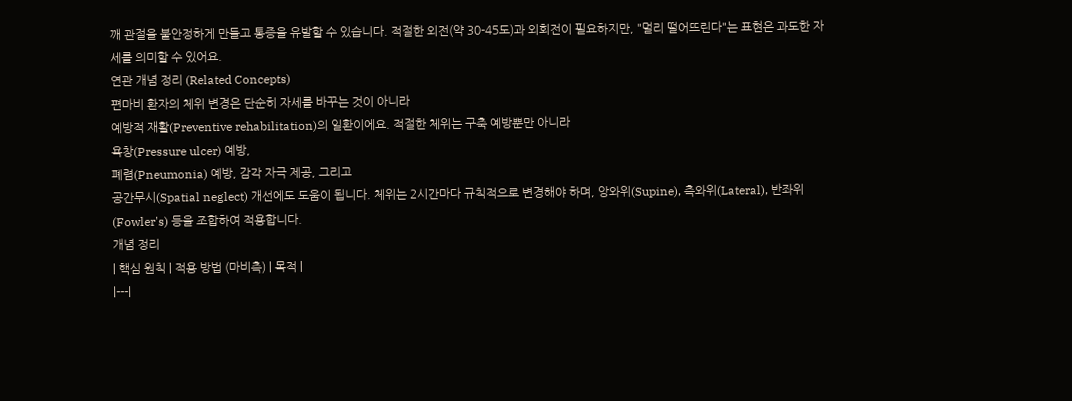깨 관절을 불안정하게 만들고 통증을 유발할 수 있습니다. 적절한 외전(약 30-45도)과 외회전이 필요하지만, "멀리 떨어뜨린다"는 표현은 과도한 자세를 의미할 수 있어요.
연관 개념 정리 (Related Concepts)
편마비 환자의 체위 변경은 단순히 자세를 바꾸는 것이 아니라
예방적 재활(Preventive rehabilitation)의 일환이에요. 적절한 체위는 구축 예방뿐만 아니라
욕창(Pressure ulcer) 예방,
폐렴(Pneumonia) 예방, 감각 자극 제공, 그리고
공간무시(Spatial neglect) 개선에도 도움이 됩니다. 체위는 2시간마다 규칙적으로 변경해야 하며, 앙와위(Supine), 측와위(Lateral), 반좌위(Fowler's) 등을 조합하여 적용합니다.
개념 정리
| 핵심 원칙 | 적용 방법 (마비측) | 목적 |
|---|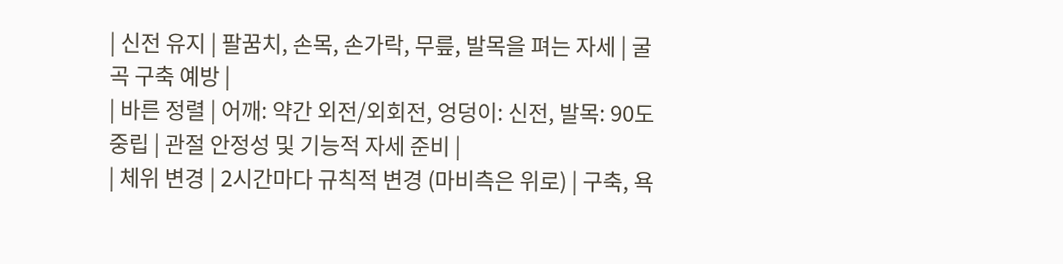| 신전 유지 | 팔꿈치, 손목, 손가락, 무릎, 발목을 펴는 자세 | 굴곡 구축 예방 |
| 바른 정렬 | 어깨: 약간 외전/외회전, 엉덩이: 신전, 발목: 90도 중립 | 관절 안정성 및 기능적 자세 준비 |
| 체위 변경 | 2시간마다 규칙적 변경 (마비측은 위로) | 구축, 욕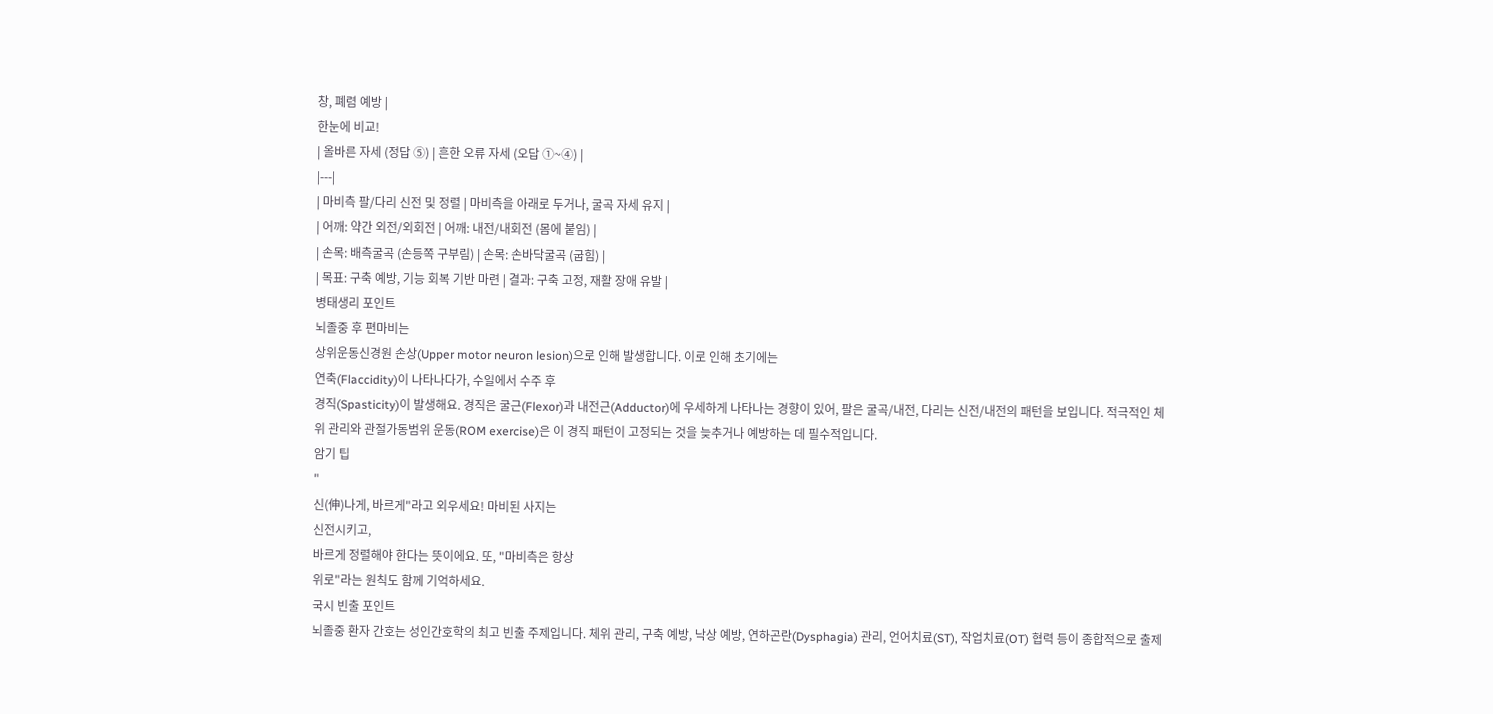창, 폐렴 예방 |
한눈에 비교!
| 올바른 자세 (정답 ⑤) | 흔한 오류 자세 (오답 ①~④) |
|---|
| 마비측 팔/다리 신전 및 정렬 | 마비측을 아래로 두거나, 굴곡 자세 유지 |
| 어깨: 약간 외전/외회전 | 어깨: 내전/내회전 (몸에 붙임) |
| 손목: 배측굴곡 (손등쪽 구부림) | 손목: 손바닥굴곡 (굽힘) |
| 목표: 구축 예방, 기능 회복 기반 마련 | 결과: 구축 고정, 재활 장애 유발 |
병태생리 포인트
뇌졸중 후 편마비는
상위운동신경원 손상(Upper motor neuron lesion)으로 인해 발생합니다. 이로 인해 초기에는
연축(Flaccidity)이 나타나다가, 수일에서 수주 후
경직(Spasticity)이 발생해요. 경직은 굴근(Flexor)과 내전근(Adductor)에 우세하게 나타나는 경향이 있어, 팔은 굴곡/내전, 다리는 신전/내전의 패턴을 보입니다. 적극적인 체위 관리와 관절가동범위 운동(ROM exercise)은 이 경직 패턴이 고정되는 것을 늦추거나 예방하는 데 필수적입니다.
암기 팁
"
신(伸)나게, 바르게"라고 외우세요! 마비된 사지는
신전시키고,
바르게 정렬해야 한다는 뜻이에요. 또, "마비측은 항상
위로"라는 원칙도 함께 기억하세요.
국시 빈출 포인트
뇌졸중 환자 간호는 성인간호학의 최고 빈출 주제입니다. 체위 관리, 구축 예방, 낙상 예방, 연하곤란(Dysphagia) 관리, 언어치료(ST), 작업치료(OT) 협력 등이 종합적으로 출제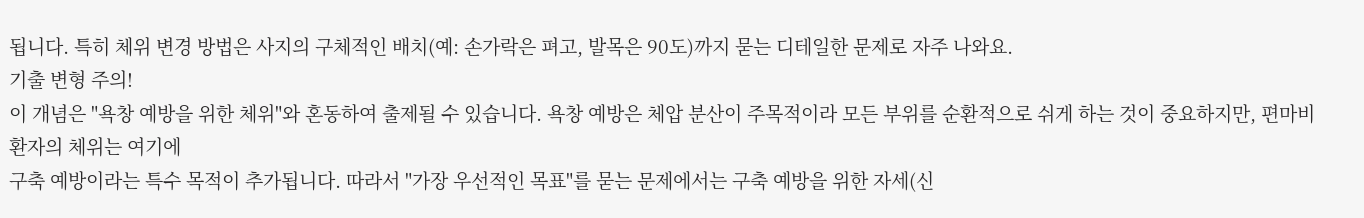됩니다. 특히 체위 변경 방법은 사지의 구체적인 배치(예: 손가락은 펴고, 발목은 90도)까지 묻는 디테일한 문제로 자주 나와요.
기출 변형 주의!
이 개념은 "욕창 예방을 위한 체위"와 혼동하여 출제될 수 있습니다. 욕창 예방은 체압 분산이 주목적이라 모든 부위를 순환적으로 쉬게 하는 것이 중요하지만, 편마비 환자의 체위는 여기에
구축 예방이라는 특수 목적이 추가됩니다. 따라서 "가장 우선적인 목표"를 묻는 문제에서는 구축 예방을 위한 자세(신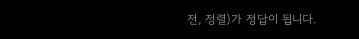전, 정렬)가 정답이 됩니다.